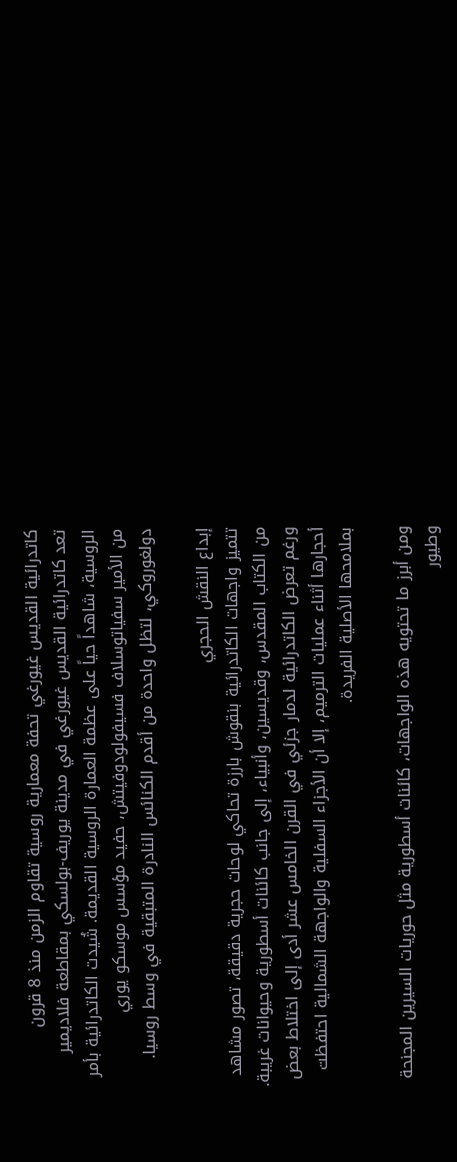كاتدرائية القديس غيورغي تحفة معمارية روسية تقاوم الزمن منذ 8 قرون
تعد كاتدرائية القديس غيورغي في مدينة يوريف-بولسكي بمقاطعة فلاديمير الروسية، شاهداً حياً على عظمة العمارة الروسية القديمة. شُيدت الكاتدرائية بأمر من الأمير سفياتوسلاف فسيفولودوفيتش، حفيد مؤسس موسكو يوري دولغوروكي، لتظل واحدة من أقدم الكنائس النادرة المتبقية في وسط روسيا.

إبداع النقش الحجري
تتميز واجهات الكاتدرائية بنقوش بارزة تحاكي لوحات حجرية دقيقة، تصور مشاهد من الكتاب المقدس، وقديسين، وأنبياء، إلى جانب كائنات أسطورية وحيوانات غريبة. ورغم تعرض الكاتدرائية لدمار جزئي في القرن الخامس عشر أدى إلى اختلاط بعض أحجارها أثناء عمليات الترميم، إلا أن الأجزاء السفلية والواجهة الشمالية احتفظت بملامحها الأصلية الفريدة.

ومن أبرز ما تحتويه هذه الواجهات، كائنات أسطورية مثل حوريات السيرين المجنحة وطيور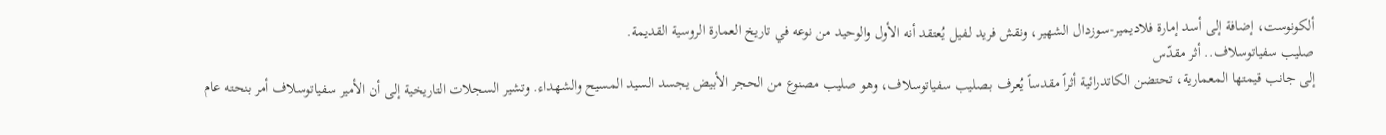ألكونوست، إضافة إلى أسد إمارة فلاديمير-سوزدال الشهير، ونقش فريد لـفيل يُعتقد أنه الأول والوحيد من نوعه في تاريخ العمارة الروسية القديمة.
صليب سفياتوسلاف.. أثر مقدّس
إلى جانب قيمتها المعمارية، تحتضن الكاتدرائية أثراً مقدساً يُعرف بـصليب سفياتوسلاف، وهو صليب مصنوع من الحجر الأبيض يجسد السيد المسيح والشهداء. وتشير السجلات التاريخية إلى أن الأمير سفياتوسلاف أمر بنحته عام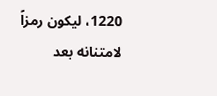1220، ليكون رمزاً لامتنانه بعد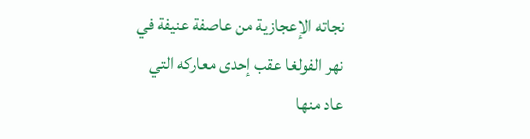نجاته الإعجازية من عاصفة عنيفة في نهر الفولغا عقب إحدى معاركه التي عاد منها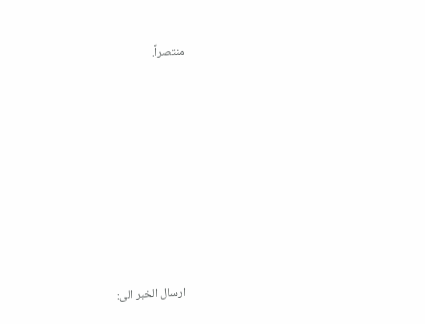منتصراً.









ارسال الخبر الى: